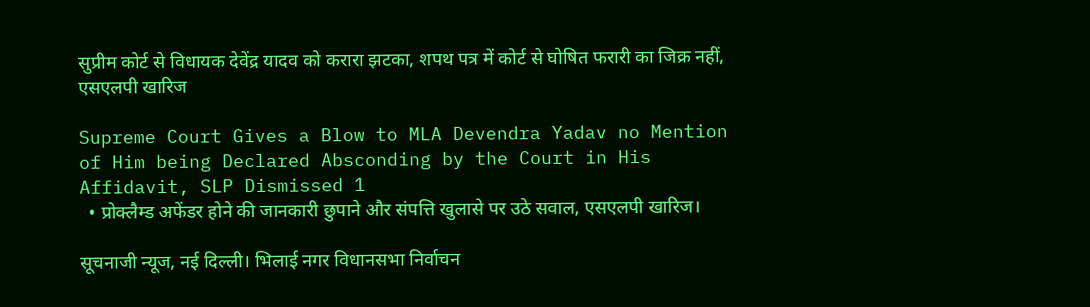सुप्रीम कोर्ट से विधायक देवेंद्र यादव को करारा झटका, शपथ पत्र में कोर्ट से घोषित फरारी का जिक्र नहीं, एसएलपी खारिज

Supreme Court Gives a Blow to MLA Devendra Yadav no Mention of Him being Declared Absconding by the Court in His Affidavit, SLP Dismissed 1
  • प्रोक्लैम्ड अफेंडर होने की जानकारी छुपाने और संपत्ति खुलासे पर उठे सवाल, एसएलपी खारिज।

सूचनाजी न्यूज, नई दिल्ली। भिलाई नगर विधानसभा निर्वाचन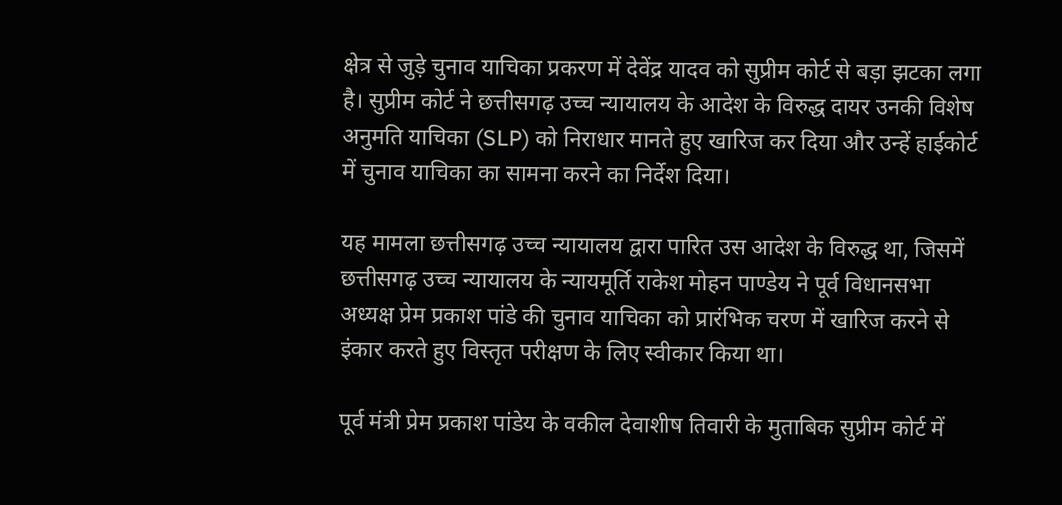क्षेत्र से जुड़े चुनाव याचिका प्रकरण में देवेंद्र यादव को सुप्रीम कोर्ट से बड़ा झटका लगा है। सुप्रीम कोर्ट ने छत्तीसगढ़ उच्च न्यायालय के आदेश के विरुद्ध दायर उनकी विशेष अनुमति याचिका (SLP) को निराधार मानते हुए खारिज कर दिया और उन्हें हाईकोर्ट में चुनाव याचिका का सामना करने का निर्देश दिया।

यह मामला छत्तीसगढ़ उच्च न्यायालय द्वारा पारित उस आदेश के विरुद्ध था, जिसमें छत्तीसगढ़ उच्च न्यायालय के न्यायमूर्ति राकेश मोहन पाण्डेय ने पूर्व विधानसभा अध्यक्ष प्रेम प्रकाश पांडे की चुनाव याचिका को प्रारंभिक चरण में खारिज करने से इंकार करते हुए विस्तृत परीक्षण के लिए स्वीकार किया था।

पूर्व मंत्री प्रेम प्रकाश पांडेय के वकील देवाशीष तिवारी के मुताबिक सुप्रीम कोर्ट में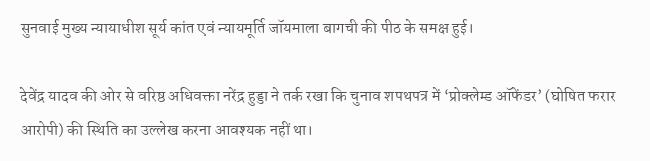सुनवाई मुख्य न्यायाधीश सूर्य कांत एवं न्यायमूर्ति जॉयमाला बागची की पीठ के समक्ष हुई।

देवेंद्र यादव की ओर से वरिष्ठ अधिवक्ता नरेंद्र हुड्डा ने तर्क रखा कि चुनाव शपथपत्र में ‘प्रोक्लेम्ड ऑफेंडर’ (घोषित फरार आरोपी) की स्थिति का उल्लेख करना आवश्यक नहीं था।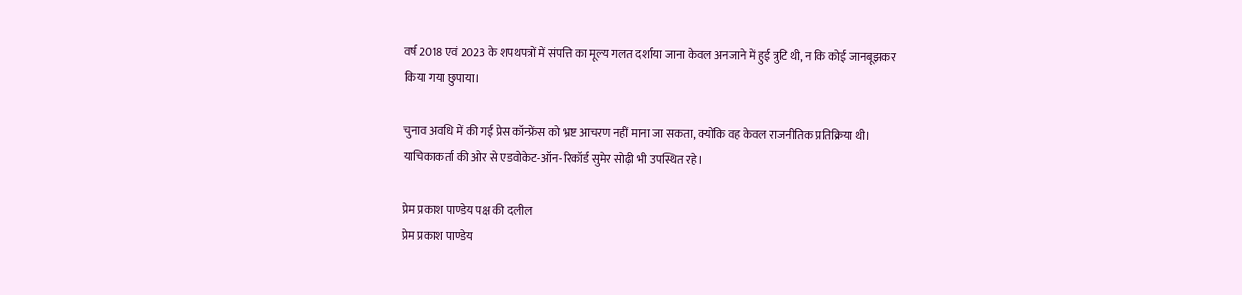वर्ष 2018 एवं 2023 के शपथपत्रों में संपत्ति का मूल्य गलत दर्शाया जाना केवल अनजाने में हुई त्रुटि थी, न कि कोई जानबूझकर किया गया छुपाया।

चुनाव अवधि में की गई प्रेस कॉन्फ्रेंस को भ्रष्ट आचरण नहीं माना जा सकता, क्योंकि वह केवल राजनीतिक प्रतिक्रिया थी। याचिकाकर्ता की ओर से एडवोकेट-ऑन-रिकॉर्ड सुमेर सोढ़ी भी उपस्थित रहे।

प्रेम प्रकाश पाण्डेय पक्ष की दलील
प्रेम प्रकाश पाण्डेय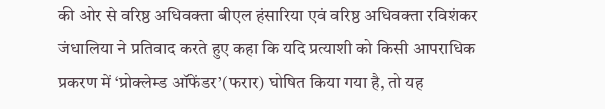की ओर से वरिष्ठ अधिवक्ता बीएल हंसारिया एवं वरिष्ठ अधिवक्ता रविशंकर जंधालिया ने प्रतिवाद करते हुए कहा कि यदि प्रत्याशी को किसी आपराधिक प्रकरण में ‘प्रोक्लेम्ड ऑफेंडर’(फरार) घोषित किया गया है, तो यह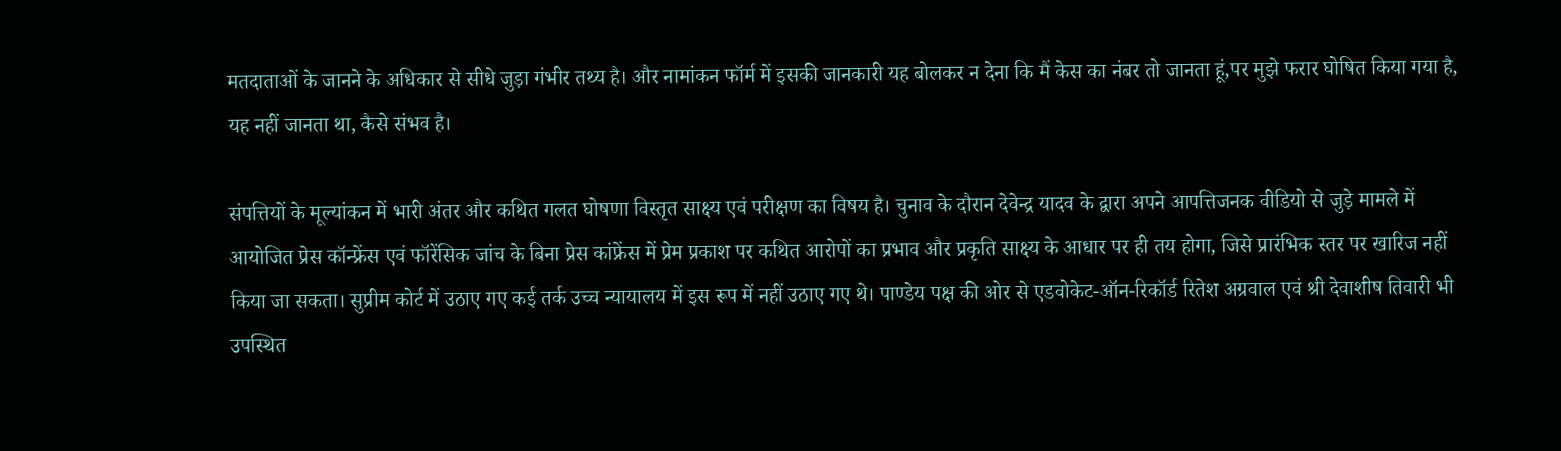मतदाताओं के जानने के अधिकार से सीधे जुड़ा गंभीर तथ्य है। और नामांकन फॉर्म में इसकी जानकारी यह बोलकर न देना कि मैं केस का नंबर तो जानता हूं,पर मुझे फरार घोषित किया गया है, यह नहीं जानता था, कैसे संभव है।

संपत्तियों के मूल्यांकन में भारी अंतर और कथित गलत घोषणा विस्तृत साक्ष्य एवं परीक्षण का विषय है। चुनाव के दौरान देवेन्द्र यादव के द्वारा अपने आपत्तिजनक वीडियो से जुड़े मामले में आयोजित प्रेस कॉन्फ्रेंस एवं फॉरेंसिक जांच के बिना प्रेस कांफ्रेंस में प्रेम प्रकाश पर कथित आरोपों का प्रभाव और प्रकृति साक्ष्य के आधार पर ही तय होगा, जिसे प्रारंभिक स्तर पर खारिज नहीं किया जा सकता। सुप्रीम कोर्ट में उठाए गए कई तर्क उच्च न्यायालय में इस रूप में नहीं उठाए गए थे। पाण्डेय पक्ष की ओर से एडवोकेट-ऑन-रिकॉर्ड रितेश अग्रवाल एवं श्री देवाशीष तिवारी भी उपस्थित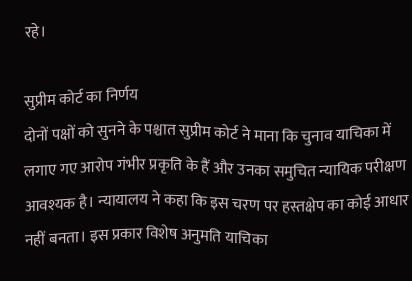रहे।

सुप्रीम कोर्ट का निर्णय
दोनों पक्षों को सुनने के पश्चात सुप्रीम कोर्ट ने माना कि चुनाव याचिका में लगाए गए आरोप गंभीर प्रकृति के हैं और उनका समुचित न्यायिक परीक्षण आवश्यक है। न्यायालय ने कहा कि इस चरण पर हस्तक्षेप का कोई आधार नहीं बनता। इस प्रकार विशेष अनुमति याचिका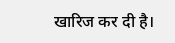खारिज कर दी है।